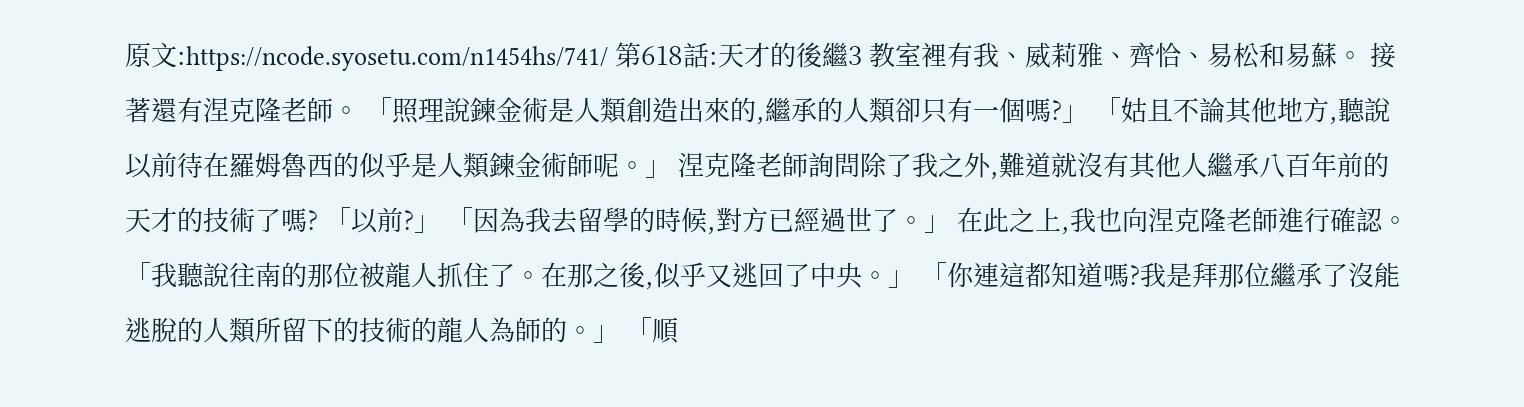原文:https://ncode.syosetu.com/n1454hs/741/ 第618話:天才的後繼3 教室裡有我、威莉雅、齊恰、易松和易蘇。 接著還有涅克隆老師。 「照理說鍊金術是人類創造出來的,繼承的人類卻只有一個嗎?」 「姑且不論其他地方,聽說以前待在羅姆魯西的似乎是人類鍊金術師呢。」 涅克隆老師詢問除了我之外,難道就沒有其他人繼承八百年前的天才的技術了嗎? 「以前?」 「因為我去留學的時候,對方已經過世了。」 在此之上,我也向涅克隆老師進行確認。 「我聽說往南的那位被龍人抓住了。在那之後,似乎又逃回了中央。」 「你連這都知道嗎?我是拜那位繼承了沒能逃脫的人類所留下的技術的龍人為師的。」 「順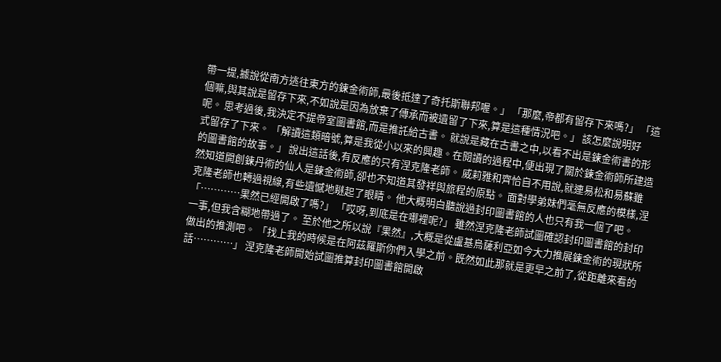帶一提,據說從南方逃往東方的鍊金術師,最後抵達了奇托斯聯邦喔。」 「那麼,帝都有留存下來嗎?」 「這個嘛,與其說是留存下來,不如說是因為放棄了傳承而被遺留了下來,算是這種情況吧。」 該怎麼說明好呢。 思考過後,我決定不提帝室圖書館,而是推託給古書。 就說是藏在古書之中,以看不出是鍊金術書的形式留存了下來。 「解讀這類暗號,算是我從小以來的興趣。在閱讀的過程中,便出現了關於鍊金術師所建造的圖書館的故事。」 說出這話後,有反應的只有涅克隆老師。 威莉雅和齊恰自不用說,就連易松和易蘇雖然知道開創鍊丹術的仙人是鍊金術師,卻也不知道其發祥與旅程的原點。 面對學弟妹們毫無反應的模樣,涅克隆老師也轉過視線,有些遺憾地瞇起了眼睛。 他大概明白聽說過封印圖書館的人也只有我一個了吧。 「…………果然已經開啟了嗎?」 「哎呀,到底是在哪裡呢?」 雖然涅克隆老師試圖確認封印圖書館的封印一事,但我含糊地帶過了。 至於他之所以說『果然』,大概是從盧基烏薩利亞如今大力推展鍊金術的現狀所做出的推測吧。 「找上我的時候是在阿茲羅斯你們入學之前。既然如此那就是更早之前了,從距離來看的話…………」 涅克隆老師開始試圖推算封印圖書館開啟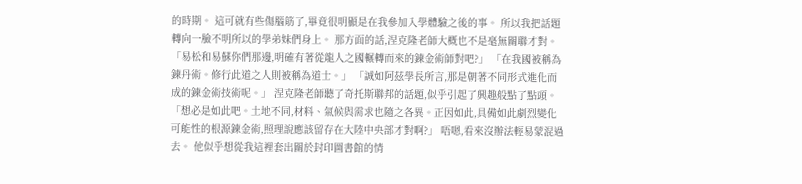的時期。 這可就有些傷腦筋了,畢竟很明顯是在我參加入學體驗之後的事。 所以我把話題轉向一臉不明所以的學弟妹們身上。 那方面的話,涅克隆老師大概也不是毫無關聯才對。 「易松和易蘇你們那邊,明確有著從龍人之國輾轉而來的鍊金術師對吧?」 「在我國被稱為鍊丹術。修行此道之人則被稱為道士。」 「誠如阿茲學長所言,那是朝著不同形式進化而成的鍊金術技術呢。」 涅克隆老師聽了奇托斯聯邦的話題,似乎引起了興趣般點了點頭。 「想必是如此吧。土地不同,材料、氣候與需求也隨之各異。正因如此,具備如此劇烈變化可能性的根源鍊金術,照理說應該留存在大陸中央部才對啊?」 唔嗯,看來沒辦法輕易蒙混過去。 他似乎想從我這裡套出關於封印圖書館的情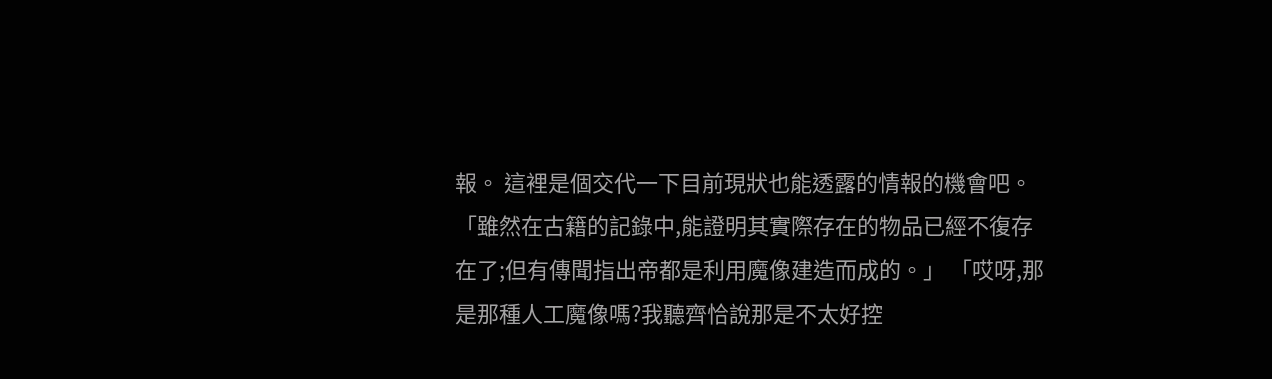報。 這裡是個交代一下目前現狀也能透露的情報的機會吧。 「雖然在古籍的記錄中,能證明其實際存在的物品已經不復存在了;但有傳聞指出帝都是利用魔像建造而成的。」 「哎呀,那是那種人工魔像嗎?我聽齊恰說那是不太好控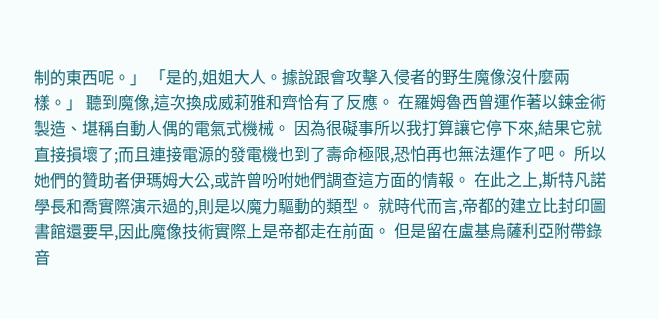制的東西呢。」 「是的,姐姐大人。據說跟會攻擊入侵者的野生魔像沒什麼兩樣。」 聽到魔像,這次換成威莉雅和齊恰有了反應。 在羅姆魯西曾運作著以鍊金術製造、堪稱自動人偶的電氣式機械。 因為很礙事所以我打算讓它停下來,結果它就直接損壞了;而且連接電源的發電機也到了壽命極限,恐怕再也無法運作了吧。 所以她們的贊助者伊瑪姆大公,或許曾吩咐她們調查這方面的情報。 在此之上,斯特凡諾學長和喬實際演示過的,則是以魔力驅動的類型。 就時代而言,帝都的建立比封印圖書館還要早,因此魔像技術實際上是帝都走在前面。 但是留在盧基烏薩利亞附帶錄音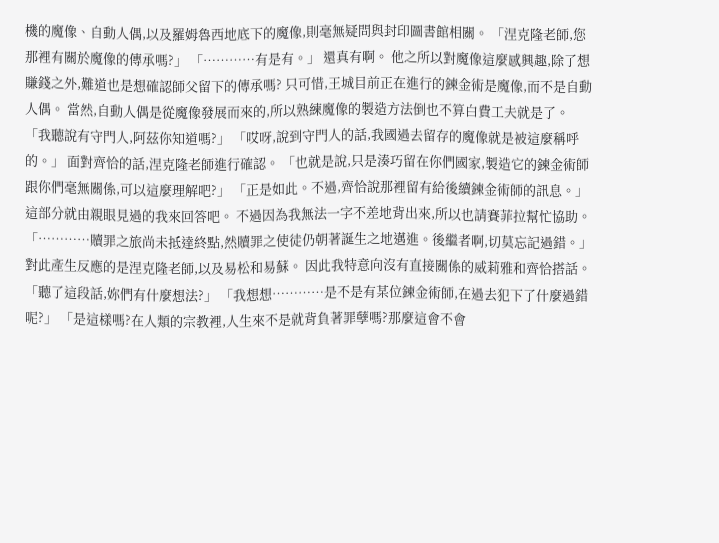機的魔像、自動人偶,以及羅姆魯西地底下的魔像,則毫無疑問與封印圖書館相關。 「涅克隆老師,您那裡有關於魔像的傳承嗎?」 「…………有是有。」 還真有啊。 他之所以對魔像這麼感興趣,除了想賺錢之外,難道也是想確認師父留下的傳承嗎? 只可惜,王城目前正在進行的鍊金術是魔像,而不是自動人偶。 當然,自動人偶是從魔像發展而來的,所以熟練魔像的製造方法倒也不算白費工夫就是了。 「我聽說有守門人,阿茲你知道嗎?」 「哎呀,說到守門人的話,我國過去留存的魔像就是被這麼稱呼的。」 面對齊恰的話,涅克隆老師進行確認。 「也就是說,只是湊巧留在你們國家,製造它的鍊金術師跟你們毫無關係,可以這麼理解吧?」 「正是如此。不過,齊恰說那裡留有給後續鍊金術師的訊息。」 這部分就由親眼見過的我來回答吧。 不過因為我無法一字不差地背出來,所以也請賽菲拉幫忙協助。 「…………贖罪之旅尚未抵達終點,然贖罪之使徒仍朝著誕生之地邁進。後繼者啊,切莫忘記過錯。」 對此產生反應的是涅克隆老師,以及易松和易蘇。 因此我特意向沒有直接關係的威莉雅和齊恰搭話。 「聽了這段話,妳們有什麼想法?」 「我想想…………是不是有某位鍊金術師,在過去犯下了什麼過錯呢?」 「是這樣嗎?在人類的宗教裡,人生來不是就背負著罪孽嗎?那麼這會不會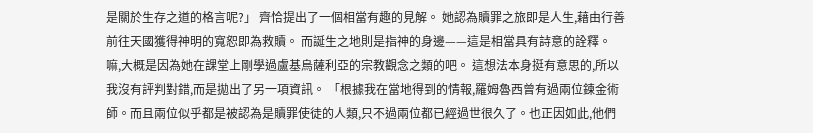是關於生存之道的格言呢?」 齊恰提出了一個相當有趣的見解。 她認為贖罪之旅即是人生,藉由行善前往天國獲得神明的寬恕即為救贖。 而誕生之地則是指神的身邊——這是相當具有詩意的詮釋。 嘛,大概是因為她在課堂上剛學過盧基烏薩利亞的宗教觀念之類的吧。 這想法本身挺有意思的,所以我沒有評判對錯,而是拋出了另一項資訊。 「根據我在當地得到的情報,羅姆魯西曾有過兩位鍊金術師。而且兩位似乎都是被認為是贖罪使徒的人類,只不過兩位都已經過世很久了。也正因如此,他們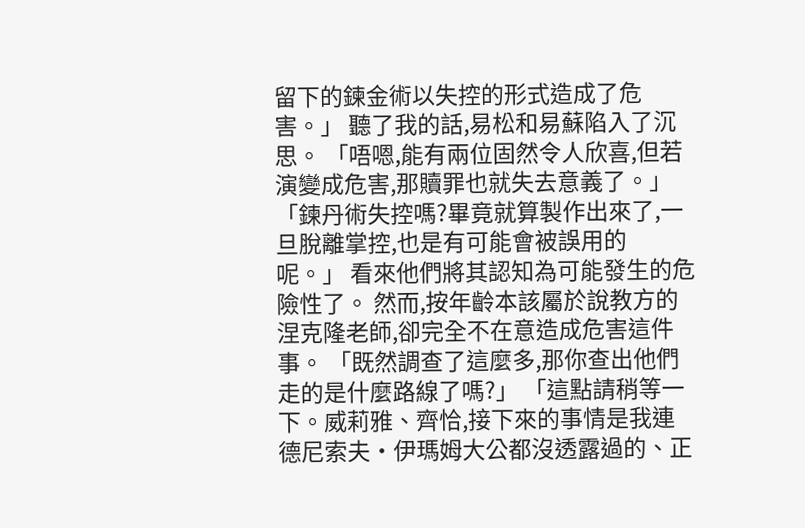留下的鍊金術以失控的形式造成了危害。」 聽了我的話,易松和易蘇陷入了沉思。 「唔嗯,能有兩位固然令人欣喜,但若演變成危害,那贖罪也就失去意義了。」 「鍊丹術失控嗎?畢竟就算製作出來了,一旦脫離掌控,也是有可能會被誤用的呢。」 看來他們將其認知為可能發生的危險性了。 然而,按年齡本該屬於說教方的涅克隆老師,卻完全不在意造成危害這件事。 「既然調查了這麼多,那你查出他們走的是什麼路線了嗎?」 「這點請稍等一下。威莉雅、齊恰,接下來的事情是我連德尼索夫・伊瑪姆大公都沒透露過的、正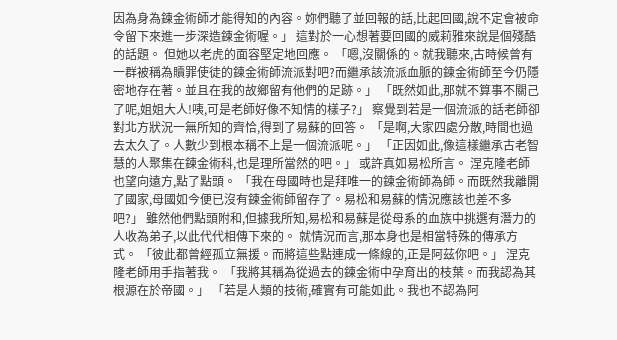因為身為鍊金術師才能得知的內容。妳們聽了並回報的話,比起回國,說不定會被命令留下來進一步深造鍊金術喔。」 這對於一心想著要回國的威莉雅來說是個殘酷的話題。 但她以老虎的面容堅定地回應。 「嗯,沒關係的。就我聽來,古時候曾有一群被稱為贖罪使徒的鍊金術師流派對吧?而繼承該流派血脈的鍊金術師至今仍隱密地存在著。並且在我的故鄉留有他們的足跡。」 「既然如此,那就不算事不關己了呢,姐姐大人!咦,可是老師好像不知情的樣子?」 察覺到若是一個流派的話老師卻對北方狀況一無所知的齊恰,得到了易蘇的回答。 「是啊,大家四處分散,時間也過去太久了。人數少到根本稱不上是一個流派呢。」 「正因如此,像這樣繼承古老智慧的人聚集在鍊金術科,也是理所當然的吧。」 或許真如易松所言。 涅克隆老師也望向遠方,點了點頭。 「我在母國時也是拜唯一的鍊金術師為師。而既然我離開了國家,母國如今便已沒有鍊金術師留存了。易松和易蘇的情況應該也差不多吧?」 雖然他們點頭附和,但據我所知,易松和易蘇是從母系的血族中挑選有潛力的人收為弟子,以此代代相傳下來的。 就情況而言,那本身也是相當特殊的傳承方式。 「彼此都曾經孤立無援。而將這些點連成一條線的,正是阿茲你吧。」 涅克隆老師用手指著我。 「我將其稱為從過去的鍊金術中孕育出的枝葉。而我認為其根源在於帝國。」 「若是人類的技術,確實有可能如此。我也不認為阿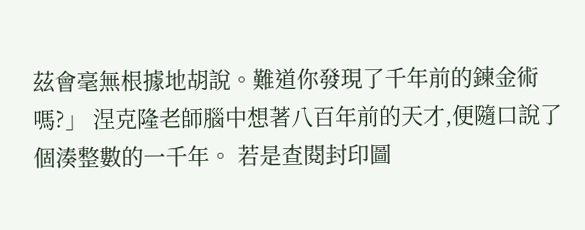茲會毫無根據地胡說。難道你發現了千年前的鍊金術嗎?」 涅克隆老師腦中想著八百年前的天才,便隨口說了個湊整數的一千年。 若是查閱封印圖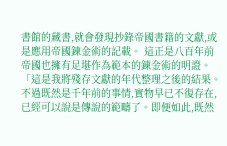書館的藏書,就會發現抄錄帝國書籍的文獻,或是應用帝國鍊金術的記載。 這正是八百年前帝國也擁有足堪作為範本的鍊金術的明證。 「這是我將殘存文獻的年代整理之後的結果。不過既然是千年前的事情,實物早已不復存在,已經可以說是傳說的範疇了。即便如此,既然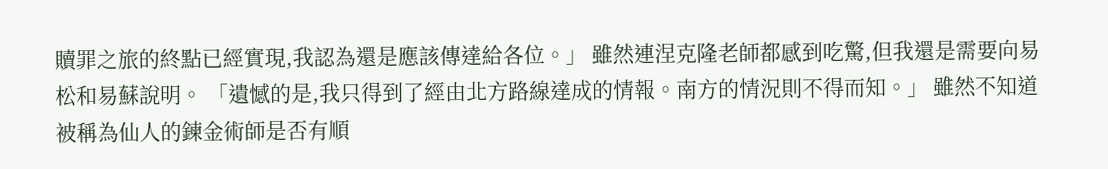贖罪之旅的終點已經實現,我認為還是應該傳達給各位。」 雖然連涅克隆老師都感到吃驚,但我還是需要向易松和易蘇說明。 「遺憾的是,我只得到了經由北方路線達成的情報。南方的情況則不得而知。」 雖然不知道被稱為仙人的鍊金術師是否有順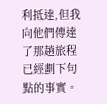利抵達,但我向他們傳達了那趟旅程已經劃下句點的事實。